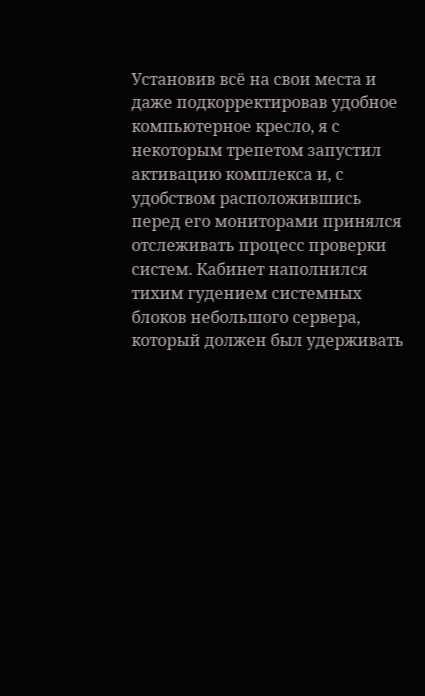Установив всё на свои места и даже подкорректировав удобное компьютерное кресло, я с некоторым трепетом запустил активацию комплекса и, с удобством расположившись перед его мониторами принялся отслеживать процесс проверки систем. Кабинет наполнился тихим гудением системных блоков небольшого сервера, который должен был удерживать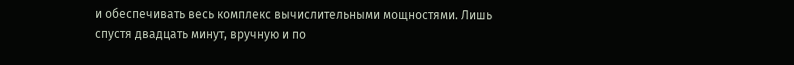и обеспечивать весь комплекс вычислительными мощностями. Лишь спустя двадцать минут, вручную и по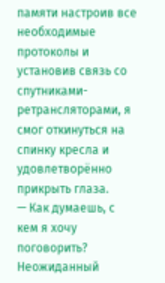памяти настроив все необходимые протоколы и установив связь со спутниками-ретрансляторами, я смог откинуться на спинку кресла и удовлетворённо прикрыть глаза.
— Как думаешь, с кем я хочу поговорить?
Неожиданный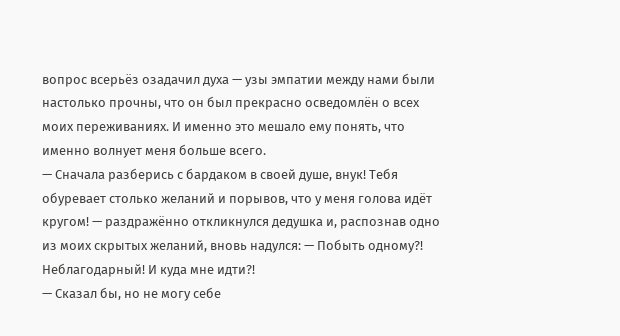вопрос всерьёз озадачил духа — узы эмпатии между нами были настолько прочны, что он был прекрасно осведомлён о всех моих переживаниях. И именно это мешало ему понять, что именно волнует меня больше всего.
— Сначала разберись с бардаком в своей душе, внук! Тебя обуревает столько желаний и порывов, что у меня голова идёт кругом! — раздражённо откликнулся дедушка и, распознав одно из моих скрытых желаний, вновь надулся: — Побыть одному?! Неблагодарный! И куда мне идти?!
— Сказал бы, но не могу себе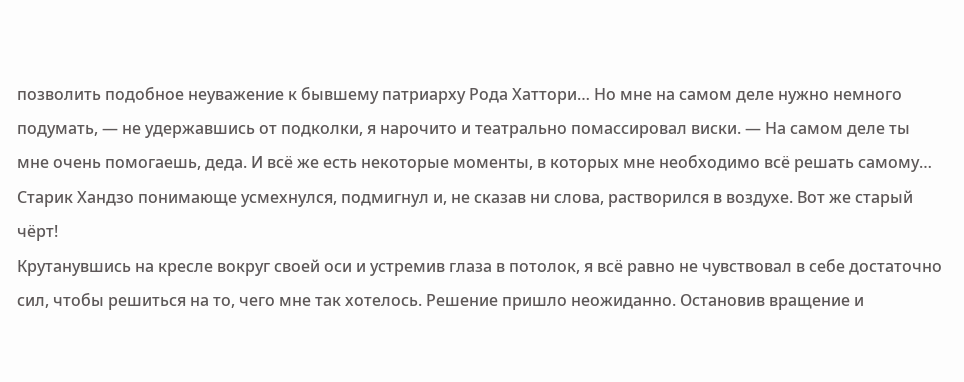позволить подобное неуважение к бывшему патриарху Рода Хаттори… Но мне на самом деле нужно немного подумать, — не удержавшись от подколки, я нарочито и театрально помассировал виски. — На самом деле ты мне очень помогаешь, деда. И всё же есть некоторые моменты, в которых мне необходимо всё решать самому…
Старик Хандзо понимающе усмехнулся, подмигнул и, не сказав ни слова, растворился в воздухе. Вот же старый чёрт!
Крутанувшись на кресле вокруг своей оси и устремив глаза в потолок, я всё равно не чувствовал в себе достаточно сил, чтобы решиться на то, чего мне так хотелось. Решение пришло неожиданно. Остановив вращение и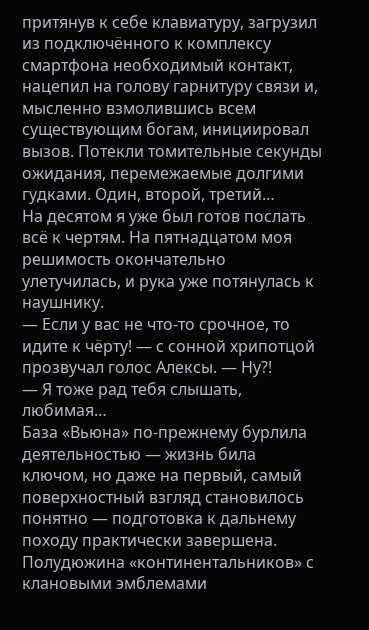притянув к себе клавиатуру, загрузил из подключённого к комплексу смартфона необходимый контакт, нацепил на голову гарнитуру связи и, мысленно взмолившись всем существующим богам, инициировал вызов. Потекли томительные секунды ожидания, перемежаемые долгими гудками. Один, второй, третий…
На десятом я уже был готов послать всё к чертям. На пятнадцатом моя решимость окончательно улетучилась, и рука уже потянулась к наушнику.
— Если у вас не что-то срочное, то идите к чёрту! — с сонной хрипотцой прозвучал голос Алексы. — Ну?!
— Я тоже рад тебя слышать, любимая…
База «Вьюна» по-прежнему бурлила деятельностью — жизнь била ключом, но даже на первый, самый поверхностный взгляд становилось понятно — подготовка к дальнему походу практически завершена. Полудюжина «континентальников» с клановыми эмблемами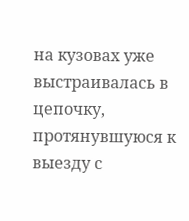на кузовах уже выстраивалась в цепочку, протянувшуюся к выезду с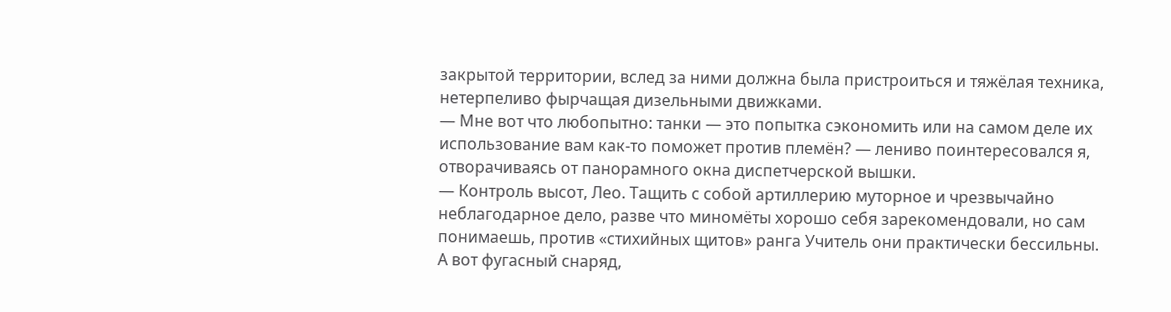закрытой территории, вслед за ними должна была пристроиться и тяжёлая техника, нетерпеливо фырчащая дизельными движками.
— Мне вот что любопытно: танки — это попытка сэкономить или на самом деле их использование вам как-то поможет против племён? — лениво поинтересовался я, отворачиваясь от панорамного окна диспетчерской вышки.
— Контроль высот, Лео. Тащить с собой артиллерию муторное и чрезвычайно неблагодарное дело, разве что миномёты хорошо себя зарекомендовали, но сам понимаешь, против «стихийных щитов» ранга Учитель они практически бессильны. А вот фугасный снаряд,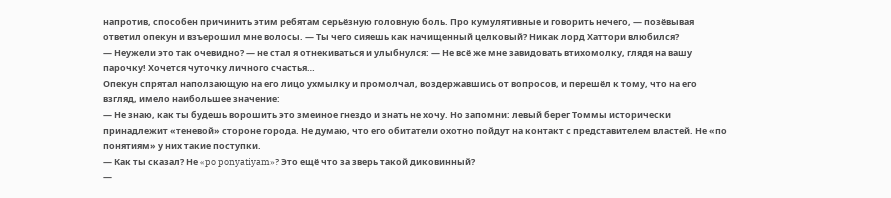напротив, способен причинить этим ребятам серьёзную головную боль. Про кумулятивные и говорить нечего, — позёвывая ответил опекун и взъерошил мне волосы. — Ты чего сияешь как начищенный целковый? Никак лорд Хаттори влюбился?
— Неужели это так очевидно? — не стал я отнекиваться и улыбнулся: — Не всё же мне завидовать втихомолку, глядя на вашу парочку! Хочется чуточку личного счастья…
Опекун спрятал наползающую на его лицо ухмылку и промолчал, воздержавшись от вопросов, и перешёл к тому, что на его взгляд, имело наибольшее значение:
— Не знаю, как ты будешь ворошить это змеиное гнездо и знать не хочу. Но запомни: левый берег Томмы исторически принадлежит «теневой» стороне города. Не думаю, что его обитатели охотно пойдут на контакт с представителем властей. Не «по понятиям» у них такие поступки.
— Как ты сказал? Не «po ponyatiyam»? Это ещё что за зверь такой диковинный?
—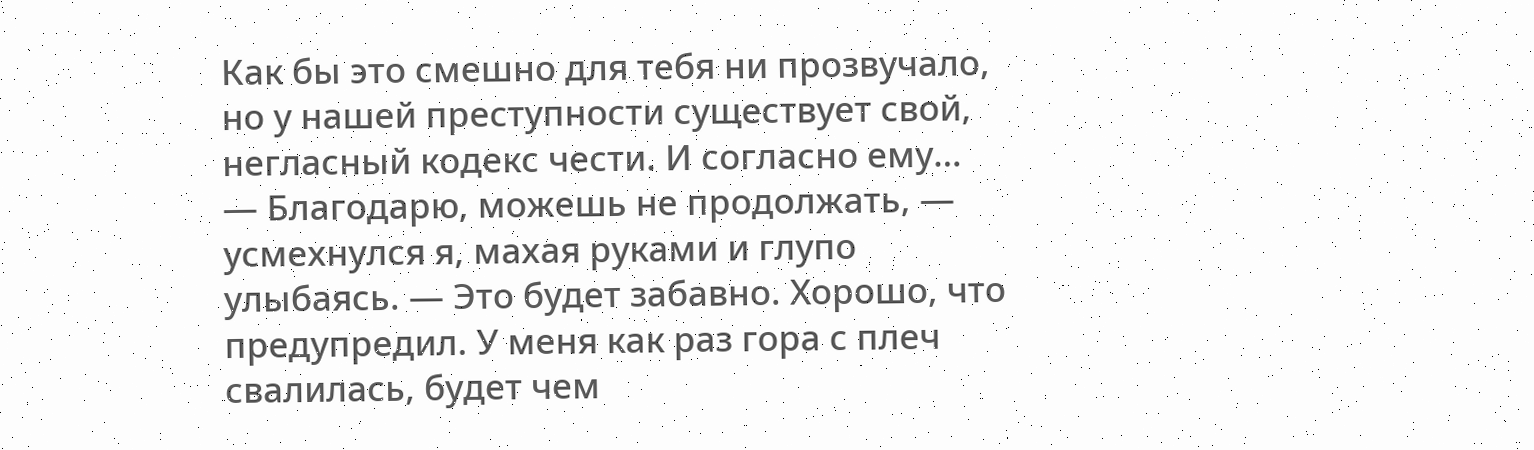Как бы это смешно для тебя ни прозвучало, но у нашей преступности существует свой, негласный кодекс чести. И согласно ему…
— Благодарю, можешь не продолжать, — усмехнулся я, махая руками и глупо улыбаясь. — Это будет забавно. Хорошо, что предупредил. У меня как раз гора с плеч свалилась, будет чем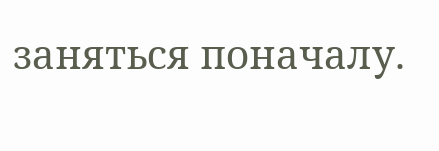заняться поначалу.